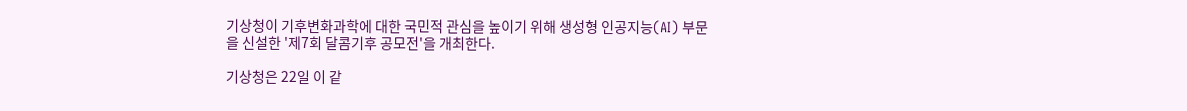기상청이 기후변화과학에 대한 국민적 관심을 높이기 위해 생성형 인공지능(AI) 부문을 신설한 '제7회 달콤기후 공모전'을 개최한다.

기상청은 22일 이 같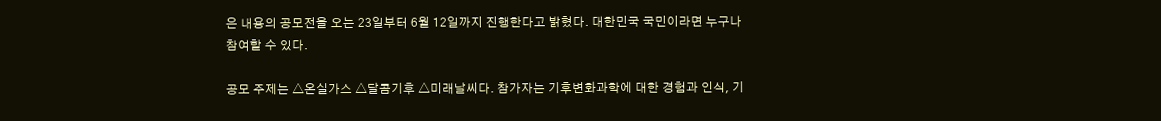은 내용의 공모전을 오는 23일부터 6월 12일까지 진행한다고 밝혔다. 대한민국 국민이라면 누구나 참여할 수 있다.

공모 주제는 △온실가스 △달콤기후 △미래날씨다. 참가자는 기후변화과학에 대한 경험과 인식, 기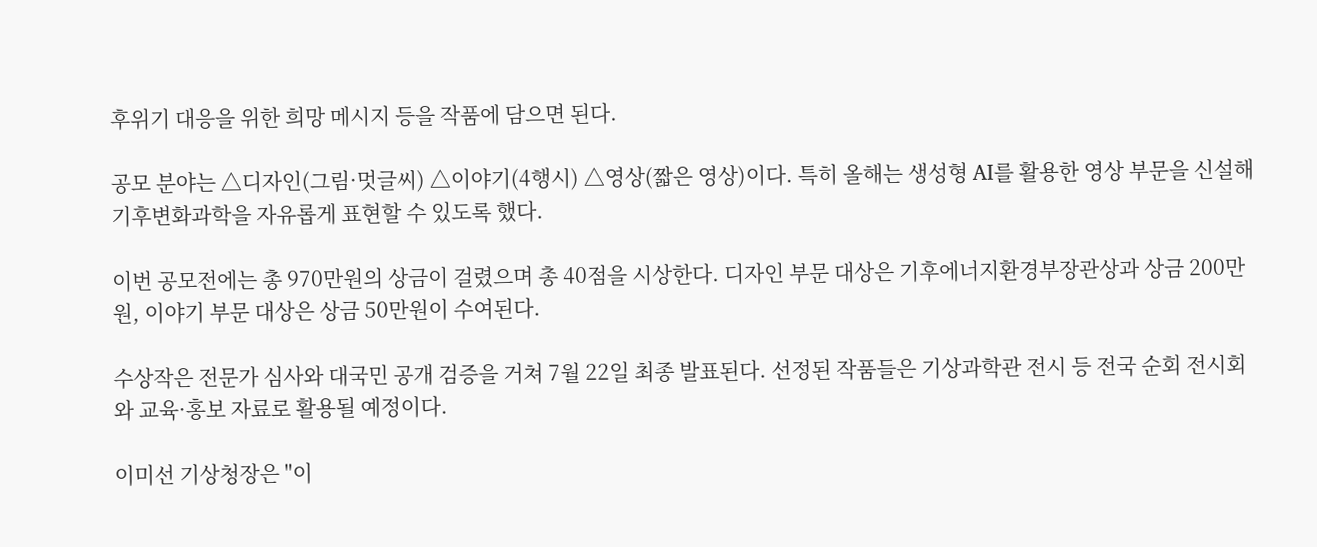후위기 대응을 위한 희망 메시지 등을 작품에 담으면 된다.

공모 분야는 △디자인(그림·멋글씨) △이야기(4행시) △영상(짧은 영상)이다. 특히 올해는 생성형 AI를 활용한 영상 부문을 신설해 기후변화과학을 자유롭게 표현할 수 있도록 했다.

이번 공모전에는 총 970만원의 상금이 걸렸으며 총 40점을 시상한다. 디자인 부문 대상은 기후에너지환경부장관상과 상금 200만원, 이야기 부문 대상은 상금 50만원이 수여된다.

수상작은 전문가 심사와 대국민 공개 검증을 거쳐 7월 22일 최종 발표된다. 선정된 작품들은 기상과학관 전시 등 전국 순회 전시회와 교육·홍보 자료로 활용될 예정이다.

이미선 기상청장은 "이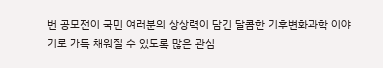번 공모전이 국민 여러분의 상상력이 담긴 달콤한 기후변화과학 이야기로 가득 채워질 수 있도록 많은 관심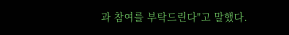과 참여를 부탁드린다"고 말했다.